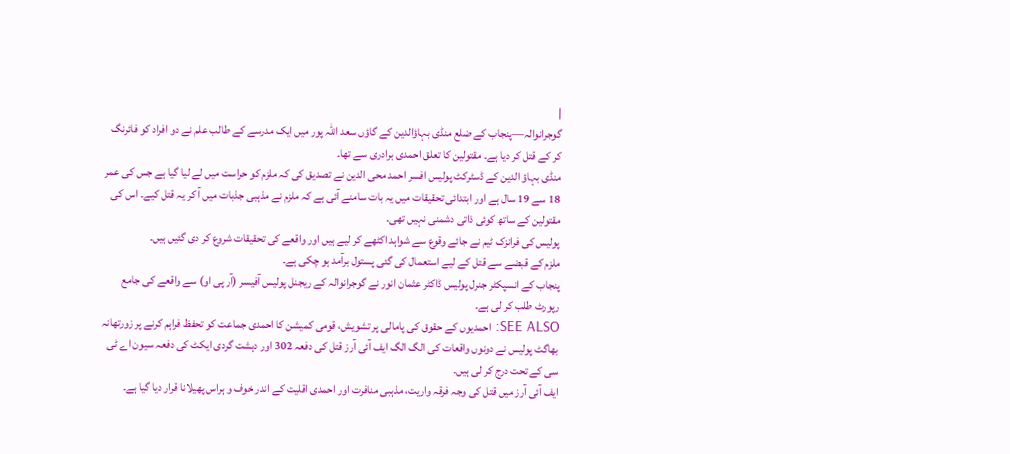|
گوجرانوالہ—پنجاب کے ضلع منڈی بہاؤالدین کے گاؤں سعد اللہ پور میں ایک مدرسے کے طالب علم نے دو افراد کو فائرنگ کر کے قتل کر دیا ہے۔ مقتولین کا تعلق احمدی برادری سے تھا۔
منڈی بہاؤ الدین کے ڈسٹرکٹ پولیس افسر احمد محی الدین نے تصدیق کی کہ ملزم کو حراست میں لے لیا گیا ہے جس کی عمر 18 سے 19 سال ہے اور ابتدائی تحقیقات میں یہ بات سامنے آئی ہے کہ ملزم نے مذہبی جذبات میں آ کر یہ قتل کیے۔ اس کی مقتولین کے ساتھ کوئی ذاتی دشمنی نہیں تھی۔
پولیس کی فرانزک ٹیم نے جائے وقوع سے شواہد اکٹھے کر لیے ہیں اور واقعے کی تحقیقات شروع کر دی گئیں ہیں۔
ملزم کے قبضے سے قتل کے لیے استعمال کی گئی پستول برآمد ہو چکی ہے۔
پنجاب کے انسپکٹر جنرل پولیس ڈاکٹر عثمان انور نے گوجرانوالہ کے ریجنل پولیس آفیسر (آر پی او) سے واقعے کی جامع رپورٹ طلب کر لی ہے۔
SEE ALSO: احمدیوں کے حقوق کی پامالی پر تشویش، قومی کمیشن کا احمدی جماعت کو تحفظ فراہم کرنے پر زورتھانہ بھاگٹ پولیس نے دونوں واقعات کی الگ الگ ایف آئی آرز قتل کی دفعہ 302 اور دہشت گردی ایکٹ کی دفعہ سیون اے ٹی سی کے تحت درج کر لی ہیں۔
ایف آئی آرز میں قتل کی وجہ فرقہ واریت، مذہبی منافرت اور احمدی اقلیت کے اندر خوف و ہراس پھیلانا قرار دیا گیا ہے۔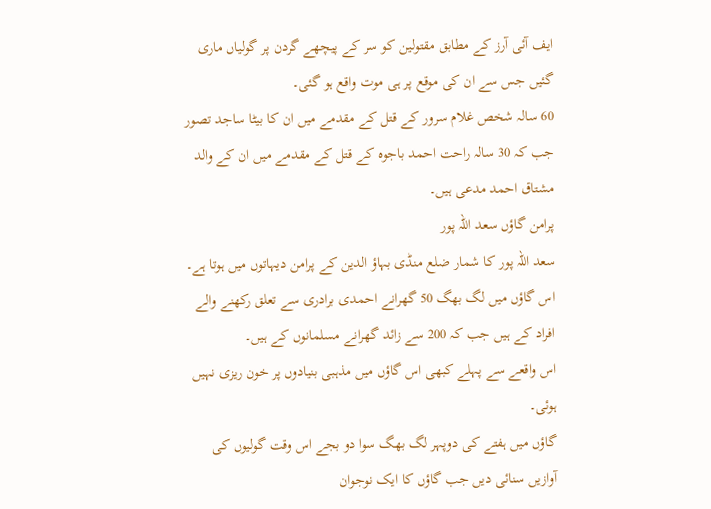ایف آئی آرز کے مطابق مقتولین کو سر کے پیچھے گردن پر گولیاں ماری گئیں جس سے ان کی موقع پر ہی موت واقع ہو گئی۔
60 سالہ شخص غلام سرور کے قتل کے مقدمے میں ان کا بیٹا ساجد تصور جب کہ 30 سالہ راحت احمد باجوہ کے قتل کے مقدمے میں ان کے والد مشتاق احمد مدعی ہیں۔
پرامن گاؤں سعد اللہ پور
سعد اللہ پور کا شمار ضلع منڈی بہاؤ الدین کے پرامن دیہاتوں میں ہوتا ہے۔
اس گاؤں میں لگ بھگ 50 گھرانے احمدی برادری سے تعلق رکھنے والے افراد کے ہیں جب کہ 200 سے زائد گھرانے مسلمانوں کے ہیں۔
اس واقعے سے پہلے کبھی اس گاؤں میں مذہبی بنیادوں پر خون ریزی نہیں ہوئی۔
گاؤں میں ہفتے کی دوپہر لگ بھگ سوا دو بجے اس وقت گولیوں کی آوازیں سنائی دیں جب گاؤں کا ایک نوجوان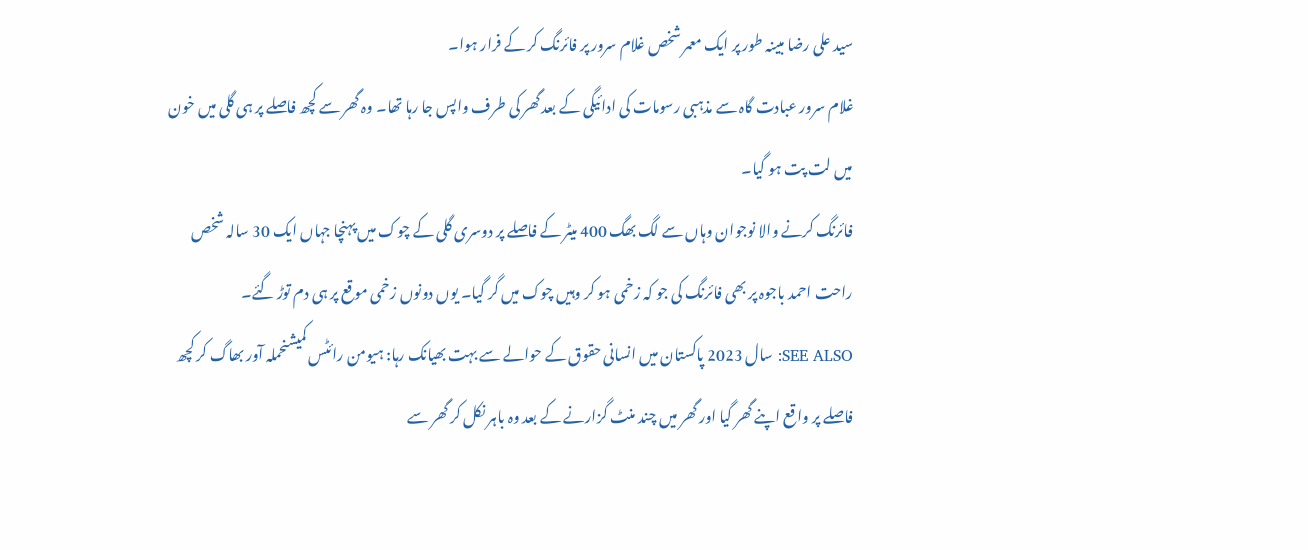سید علی رضا مبینہ طور پر ایک معمر شخص غلام سرور پر فائرنگ کر کے فرار ہوا۔
غلام سرور عبادت گاہ سے مذہبی رسومات کی ادائیگی کے بعد گھر کی طرف واپس جا رہا تھا۔ وہ گھر سے کچھ فاصلے پر ہی گلی میں خون میں لت پت ہو گیا۔
فائرنگ کرنے والا نوجوان وہاں سے لگ بھگ 400 میٹر کے فاصلے پر دوسری گلی کے چوک میں پہنچا جہاں ایک 30 سالہ شخص راحت احمد باجوہ پر بھی فائرنگ کی جو کہ زخمی ہو کر وہیں چوک میں گر گیا۔ یوں دونوں زخمی موقع پر ہی دم توڑ گئے۔
SEE ALSO: سال 2023 پاکستان میں انسانی حقوق کے حوالے سے بہت بھیانک رہا: ہیومن رائٹس کمیشنحملہ آور بھاگ کر کچھ فاصلے پر واقع اپنے گھر گیا اور گھر میں چند منٹ گزارنے کے بعد وہ باہر نکل کر گھر سے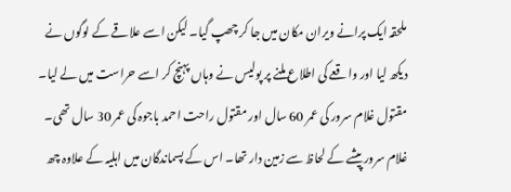ملحقہ ایک پرانے ویران مکان میں جا کر چھپ گیا۔ لیکن اسے علاقے کے لوگوں نے دیکھ لیا اور واقعے کی اطلاع ملنے پر پولیس نے وہاں پہنچ کر اسے حراست میں لے لیا۔
مقتول غلام سرور کی عمر 60 سال اور مقتول راحت احمد باجوہ کی عمر 30 سال تھی۔ غلام سرور پیشے کے لحاظ سے زمین دار تھا۔ اس کے پسماندگان میں اہلیہ کے علاوہ چھ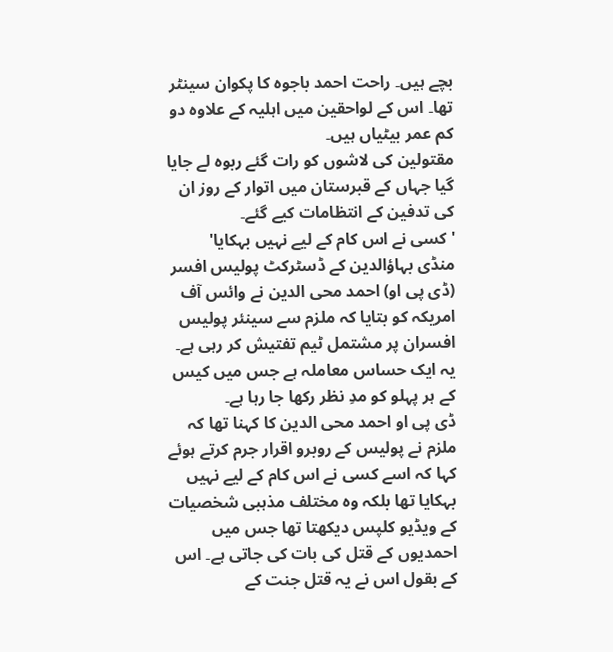بچے ہیں۔ راحت احمد باجوہ کا پکوان سینٹر تھا۔ اس کے لواحقین میں اہلیہ کے علاوہ دو کم عمر بیٹیاں ہیں۔
مقتولین کی لاشوں کو رات گئے ربوہ لے جایا گیا جہاں کے قبرستان میں اتوار کے روز ان کی تدفین کے انتظامات کیے گئے۔
'کسی نے اس کام کے لیے نہیں بہکایا'
منڈی بہاؤالدین کے ڈسٹرکٹ پولیس افسر (ڈی پی او) احمد محی الدین نے وائس آف امریکہ کو بتایا کہ ملزم سے سینئر پولیس افسران پر مشتمل ٹیم تفتیش کر رہی ہے۔ یہ ایک حساس معاملہ ہے جس میں کیس کے ہر پہلو کو مدِ نظر رکھا جا رہا ہے۔
ڈی پی او احمد محی الدین کا کہنا تھا کہ ملزم نے پولیس کے روبرو اقرار جرم کرتے ہوئے کہا کہ اسے کسی نے اس کام کے لیے نہیں بہکایا تھا بلکہ وہ مختلف مذہبی شخصیات کے ویڈیو کلپس دیکھتا تھا جس میں احمدیوں کے قتل کی بات کی جاتی ہے۔ اس کے بقول اس نے یہ قتل جنت کے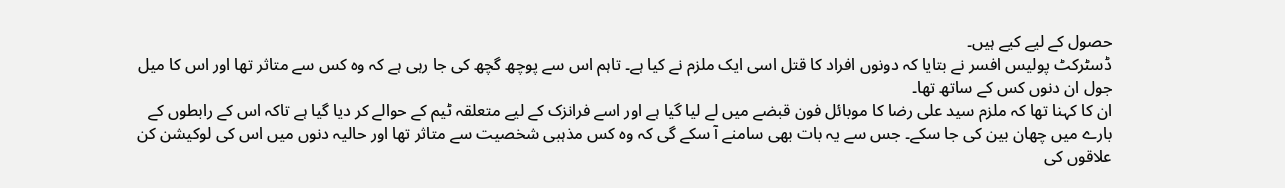حصول کے لیے کیے ہیں۔
ڈسٹرکٹ پولیس افسر نے بتایا کہ دونوں افراد کا قتل اسی ایک ملزم نے کیا ہے۔ تاہم اس سے پوچھ گچھ کی جا رہی ہے کہ وہ کس سے متاثر تھا اور اس کا میل جول ان دنوں کس کے ساتھ تھا۔
ان کا کہنا تھا کہ ملزم سید علی رضا کا موبائل فون قبضے میں لے لیا گیا ہے اور اسے فرانزک کے لیے متعلقہ ٹیم کے حوالے کر دیا گیا ہے تاکہ اس کے رابطوں کے بارے میں چھان بین کی جا سکے۔ جس سے یہ بات بھی سامنے آ سکے گی کہ وہ کس مذہبی شخصیت سے متاثر تھا اور حالیہ دنوں میں اس کی لوکیشن کن علاقوں کی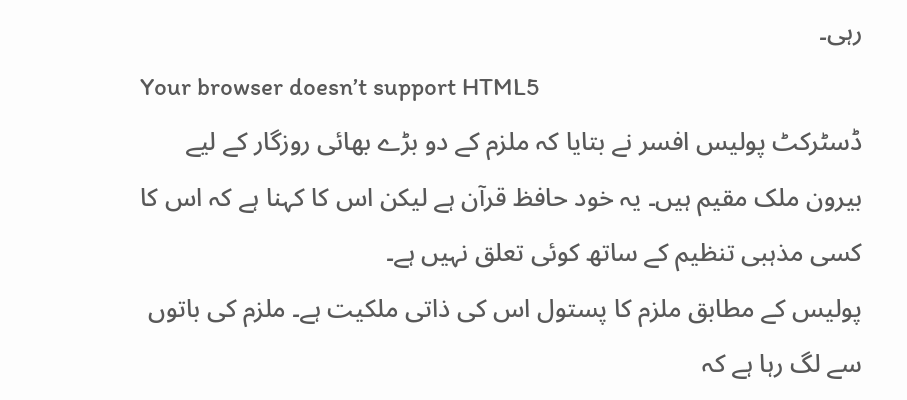رہی۔
Your browser doesn’t support HTML5
ڈسٹرکٹ پولیس افسر نے بتایا کہ ملزم کے دو بڑے بھائی روزگار کے لیے بیرون ملک مقیم ہیں۔ یہ خود حافظ قرآن ہے لیکن اس کا کہنا ہے کہ اس کا کسی مذہبی تنظیم کے ساتھ کوئی تعلق نہیں ہے۔
پولیس کے مطابق ملزم کا پستول اس کی ذاتی ملکیت ہے۔ ملزم کی باتوں سے لگ رہا ہے کہ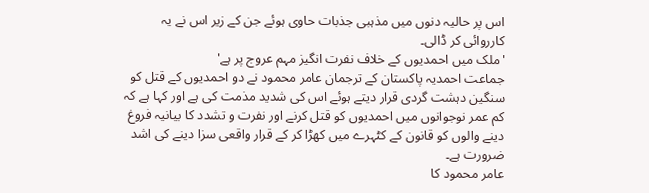اس پر حالیہ دنوں میں مذہبی جذبات حاوی ہوئے جن کے زیر اس نے یہ کارروائی کر ڈالی۔
'ملک میں احمدیوں کے خلاف نفرت انگیز مہم عروج پر ہے'
جماعت احمدیہ پاکستان کے ترجمان عامر محمود نے دو احمدیوں کے قتل کو سنگین دہشت گردی قرار دیتے ہوئے اس کی شدید مذمت کی ہے اور کہا ہے کہ کم عمر نوجوانوں میں احمدیوں کو قتل کرنے اور نفرت و تشدد کا بیانیہ فروغ دینے والوں کو قانون کے کٹہرے میں کھڑا کر کے قرار واقعی سزا دینے کی اشد ضرورت ہے۔
عامر محمود کا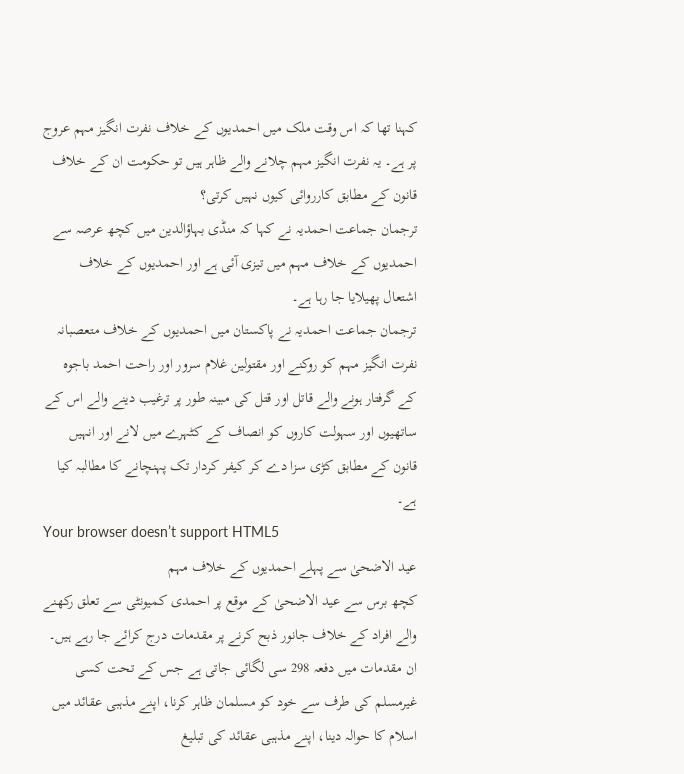کہنا تھا کہ اس وقت ملک میں احمدیوں کے خلاف نفرت انگیز مہم عروج پر ہے۔ یہ نفرت انگیز مہم چلانے والے ظاہر ہیں تو حکومت ان کے خلاف قانون کے مطابق کارروائی کیوں نہیں کرتی؟
ترجمان جماعت احمدیہ نے کہا کہ منڈی بہاؤالدین میں کچھ عرصہ سے احمدیوں کے خلاف مہم میں تیزی آئی ہے اور احمدیوں کے خلاف اشتعال پھیلایا جا رہا ہے۔
ترجمان جماعت احمدیہ نے پاکستان میں احمدیوں کے خلاف متعصبانہ نفرت انگیز مہم کو روکنے اور مقتولین غلام سرور اور راحت احمد باجوہ کے گرفتار ہونے والے قاتل اور قتل کی مبینہ طور پر ترغیب دینے والے اس کے ساتھیوں اور سہولت کاروں کو انصاف کے کٹہرے میں لانے اور انہیں قانون کے مطابق کڑی سزا دے کر کیفر کردار تک پہنچانے کا مطالبہ کیا ہے۔
Your browser doesn’t support HTML5
عید الاضحیٰ سے پہلے احمدیوں کے خلاف مہم
کچھ برس سے عید الاضحیٰ کے موقع پر احمدی کمیونٹی سے تعلق رکھنے والے افراد کے خلاف جانور ذبح کرنے پر مقدمات درج کرائے جا رہے ہیں۔ ان مقدمات میں دفعہ 298 سی لگائی جاتی ہے جس کے تحت کسی غیرمسلم کی طرف سے خود کو مسلمان ظاہر کرنا، اپنے مذہبی عقائد میں اسلام کا حوالہ دینا، اپنے مذہبی عقائد کی تبلیغ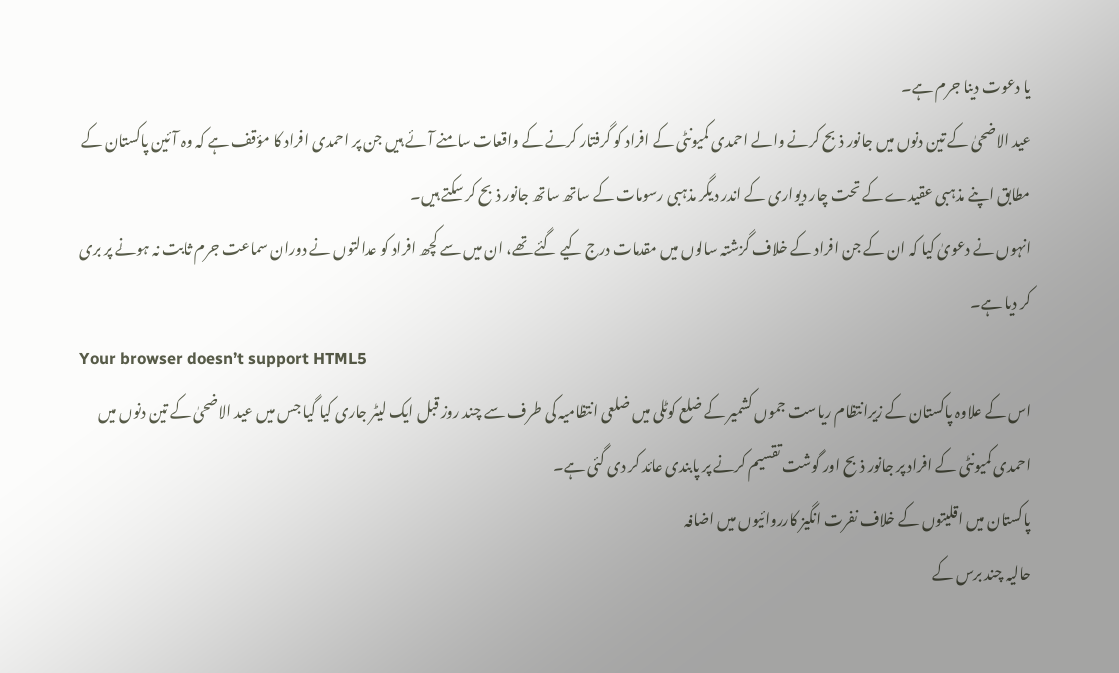یا دعوت دینا جرم ہے۔
عید الاضحیٰ کے تین دنوں میں جانور ذبح کرنے والے احمدی کمیونٹی کے افراد کو گرفتار کرنے کے واقعات سامنے آئے ہیں جن پر احمدی افراد کا مؤقف ہے کہ وہ آئین پاکستان کے مطابق اپنے مذہبی عقیدے کے تحت چار دیواری کے اندر دیگر مذہبی رسومات کے ساتھ ساتھ جانور ذبح کر سکتے ہیں۔
انہوں نے دعویٰ کیا کہ ان کے جن افراد کے خلاف گزشتہ سالوں میں مقدمات درج کیے گئے تھے، ان میں سے کچھ افراد کو عدالتوں نے دوران سماعت جرم ثابت نہ ہونے پر بری کر دیا ہے۔
Your browser doesn’t support HTML5
اس کے علاوہ پاکستان کے زیرانتظام ریاست جموں کشمیر کے ضلع کوٹلی میں ضلعی انتظامیہ کی طرف سے چند روز قبل ایک لیٹر جاری کیا گیا جس میں عید الاضحیٰ کے تین دنوں میں احمدی کمیونٹی کے افراد پر جانور ذبح اور گوشت تقسیم کرنے پر پابندی عائد کر دی گئی ہے۔
پاکستان میں اقلیتوں کے خلاف نفرت انگیز کارروائیوں میں اضافہ
حالیہ چند برس کے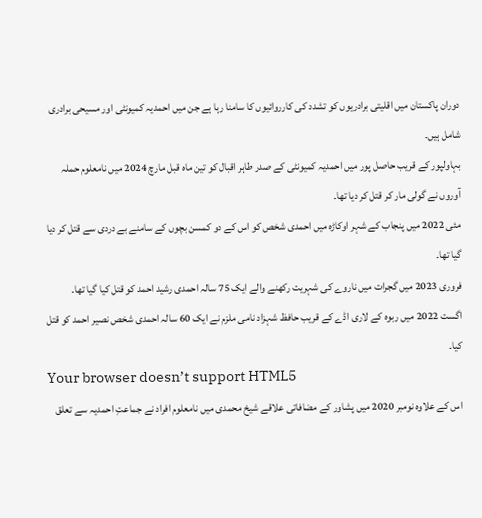دوران پاکستان میں اقلیتی برادریوں کو تشدد کی کارروائیوں کا سامنا رہا ہے جن میں احمدیہ کمیونٹی اور مسیحی برادری شامل ہیں۔
بہاولپور کے قریب حاصل پور میں احمدیہ کمیونٹی کے صدر طاہر اقبال کو تین ماہ قبل مارچ 2024 میں نامعلوم حملہ آوروں نے گولی مار کر قتل کر دیا تھا۔
مئی 2022 میں پنجاب کے شہر اوکاڑہ میں احمدی شخص کو اس کے دو کمسن بچوں کے سامنے بے دردی سے قتل کر دیا گیا تھا۔
فروری 2023 میں گجرات میں ناروے کی شہریت رکھنے والے ایک 75 سالہ احمدی رشید احمد کو قتل کیا گیا تھا۔
اگست 2022 میں ربوہ کے لاری اڈے کے قریب حافظ شہزاد نامی ملزم نے ایک 60 سالہ احمدی شخص نصیر احمد کو قتل کیا۔
Your browser doesn’t support HTML5
اس کے علاوہ نومبر 2020 میں پشاور کے مضافاتی علاقے شیخ محمدی میں نامعلوم افراد نے جماعتِ احمدیہ سے تعلق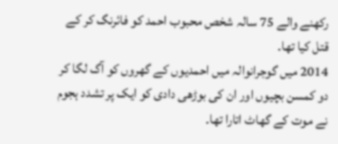رکھنے والے 75 سالہ شخص محبوب احمد کو فائرنگ کر کے قتل کیا تھا۔
2014 میں گوجرانوالہ میں احمدیوں کے گھروں کو آگ لگا کر دو کمسن بچیوں اور ان کی بوڑھی دادی کو ایک پر تشدد ہجوم نے موت کے گھاٹ اتارا تھا۔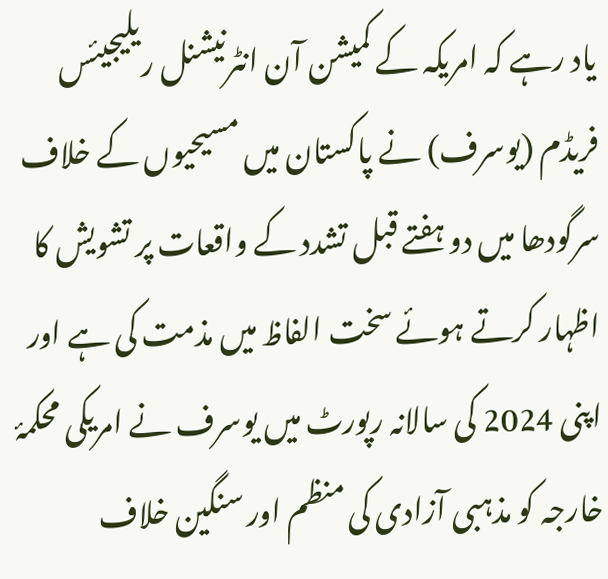یاد رہے کہ امریکہ کے کمیشن آن انٹرنیشنل ریلیجیئس فریڈم (یوسرف) نے پاکستان میں مسیحیوں کے خلاف سرگودھا میں دو ہفتے قبل تشدد کے واقعات پر تشویش کا اظہار کرتے ہوئے سخت الفاظ میں مذمت کی ہے اور اپنی 2024 کی سالانہ رپورٹ میں یوسرف نے امریکی محکمۂ خارجہ کو مذہبی آزادی کی منظم اور سنگین خلاف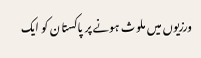ورزیوں میں ملوث ہونے پر پاکستان کو ایک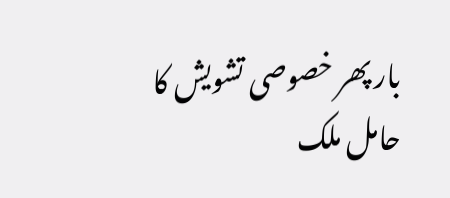بار پھر خصوصی تشویش کا حامل ملک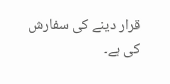قرار دینے کی سفارش کی ہے۔